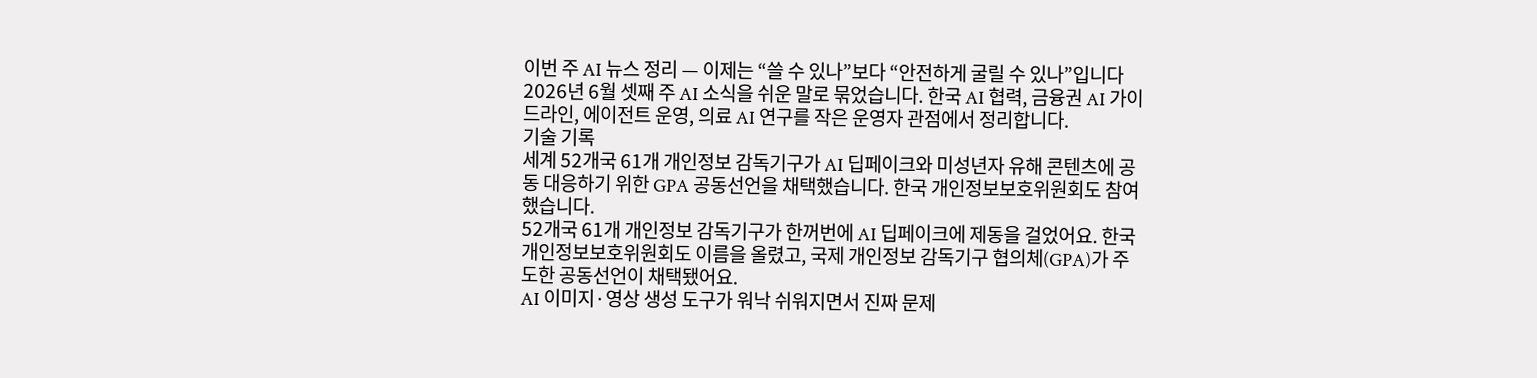이번 주 AI 뉴스 정리 — 이제는 “쓸 수 있나”보다 “안전하게 굴릴 수 있나”입니다
2026년 6월 셋째 주 AI 소식을 쉬운 말로 묶었습니다. 한국 AI 협력, 금융권 AI 가이드라인, 에이전트 운영, 의료 AI 연구를 작은 운영자 관점에서 정리합니다.
기술 기록
세계 52개국 61개 개인정보 감독기구가 AI 딥페이크와 미성년자 유해 콘텐츠에 공동 대응하기 위한 GPA 공동선언을 채택했습니다. 한국 개인정보보호위원회도 참여했습니다.
52개국 61개 개인정보 감독기구가 한꺼번에 AI 딥페이크에 제동을 걸었어요. 한국 개인정보보호위원회도 이름을 올렸고, 국제 개인정보 감독기구 협의체(GPA)가 주도한 공동선언이 채택됐어요.
AI 이미지·영상 생성 도구가 워낙 쉬워지면서 진짜 문제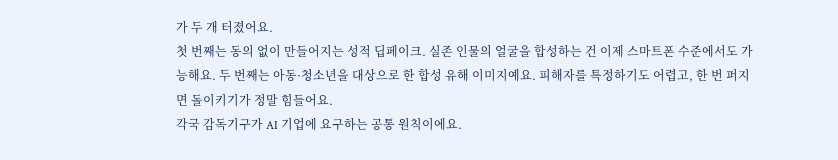가 두 개 터졌어요.
첫 번째는 동의 없이 만들어지는 성적 딥페이크. 실존 인물의 얼굴을 합성하는 건 이제 스마트폰 수준에서도 가능해요. 두 번째는 아동·청소년을 대상으로 한 합성 유해 이미지예요. 피해자를 특정하기도 어렵고, 한 번 퍼지면 돌이키기가 정말 힘들어요.
각국 감독기구가 AI 기업에 요구하는 공통 원칙이에요.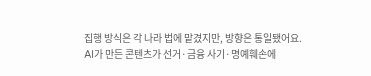집행 방식은 각 나라 법에 맡겼지만, 방향은 통일됐어요.
AI가 만든 콘텐츠가 선거·금융 사기·명예훼손에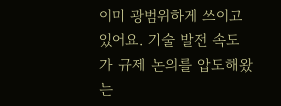이미 광범위하게 쓰이고 있어요. 기술 발전 속도가 규제 논의를 압도해왔는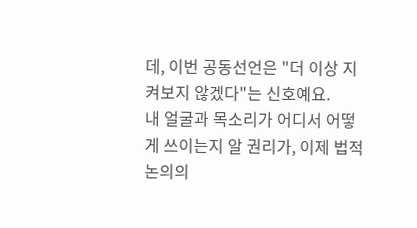데, 이번 공동선언은 "더 이상 지켜보지 않겠다"는 신호예요.
내 얼굴과 목소리가 어디서 어떻게 쓰이는지 알 권리가, 이제 법적 논의의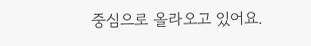중심으로 올라오고 있어요.